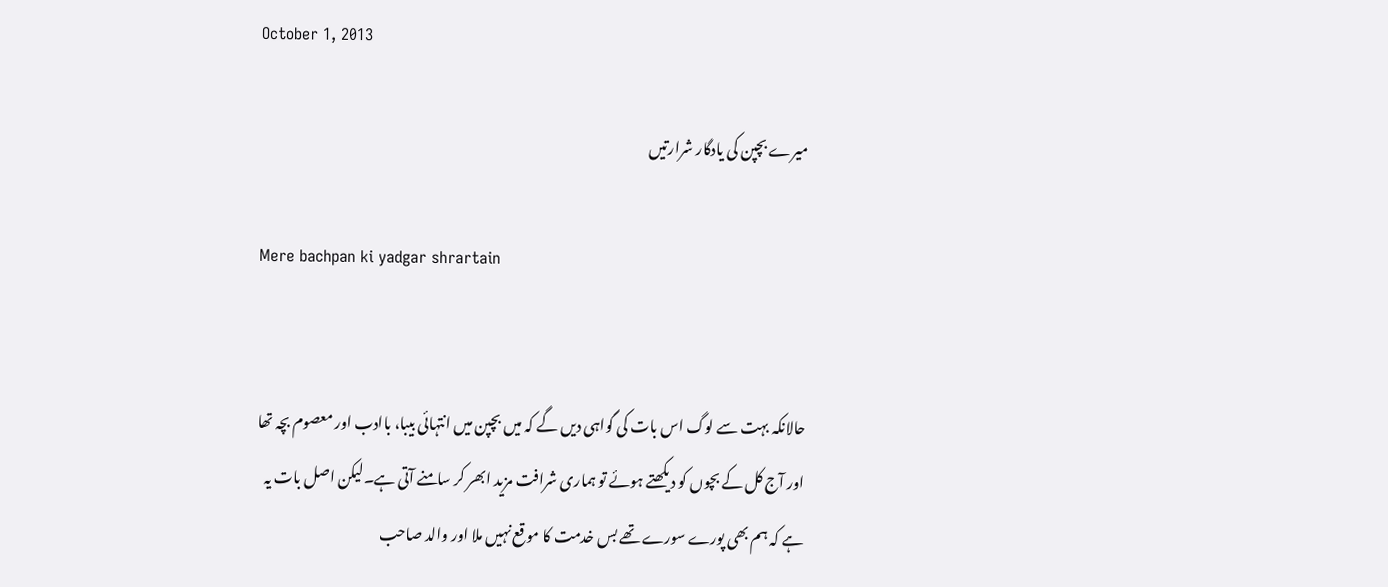October 1, 2013

میرے بچپن کی یادگار شرارتیں

Mere bachpan ki yadgar shrartain


حالانکہ بہت سے لوگ اس بات کی گواہی دیں گے کہ میں بچپن میں انتہائی بیبا، باادب اور معصوم بچہ تھا اور آج کل کے بچوں کو دیکھتے ہوئے تو ہماری شرافت مزید ابھر کر سامنے آتی ہے۔لیکن اصل بات یہ ہے کہ ہم بھی پورے سورے تھے بس خدمت کا موقع نہیں ملا اور والد صاحب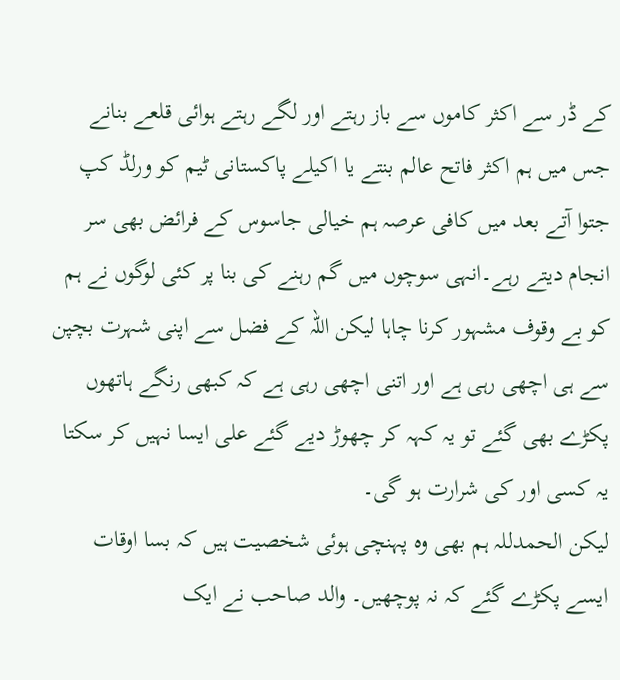کے ڈر سے اکثر کاموں سے باز رہتے اور لگے رہتے ہوائی قلعے بنانے جس میں ہم اکثر فاتح عالم بنتے یا اکیلے پاکستانی ٹیم کو ورلڈ کپ جتوا آتے بعد میں کافی عرصہ ہم خیالی جاسوس کے فرائض بھی سر انجام دیتے رہے۔انہی سوچوں میں گم رہنے کی بنا پر کئی لوگوں نے ہم کو بے وقوف مشہور کرنا چاہا لیکن اللہ کے فضل سے اپنی شہرت بچپن سے ہی اچھی رہی ہے اور اتنی اچھی رہی ہے کہ کبھی رنگے ہاتھوں پکڑے بھی گئے تو یہ کہہ کر چھوڑ دیے گئے علی ایسا نہیں کر سکتا یہ کسی اور کی شرارت ہو گی۔
لیکن الحمدللہ ہم بھی وہ پہنچی ہوئی شخصیت ہیں کہ بسا اوقات ایسے پکڑے گئے کہ نہ پوچھیں۔ والد صاحب نے ایک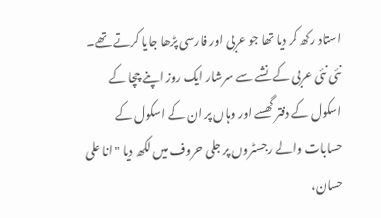استاد رکھ کر دیا تھا جو عربی اور فارسی پڑھا جایا کرتے تھے۔ نئی نئی عربی کے نشے سے سرشار ایک روز اپنے چچا کے اسکول کے دفتر گھسے اور وہاں پر ان کے اسکول کے حسابات والے رجسٹروں پر جلی حروف میں لکھ دیا "انا علی حسان،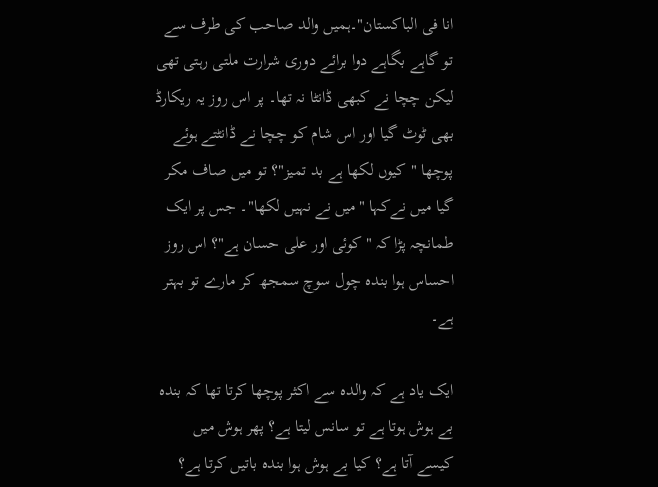انا فی الباکستان"۔ہمیں والد صاحب کی طرف سے تو گاہے بگاہے دوا برائے دوری شرارت ملتی رہتی تھی لیکن چچا نے کبھی ڈانٹا نہ تھا۔ پر اس روز یہ ریکارڈ بھی ٹوٹ گیا اور اس شام کو چچا نے ڈانٹتے ہوئے پوچھا "کیوں لکھا ہے بد تمیز"؟ تو میں صاف مکر گیا میں نےکہا "میں نے نہیں لکھا"۔ جس پر ایک طمانچہ پڑا کہ "کوئی اور علی حسان ہے"؟ اس روز احساس ہوا بندہ چول سوچ سمجھ کر مارے تو بہتر ہے۔

ایک یاد ہے کہ والدہ سے اکثر پوچھا کرتا تھا کہ بندہ بے ہوش ہوتا ہے تو سانس لیتا ہے؟ پھر ہوش میں کیسے آتا ہے؟ کیا بے ہوش ہوا بندہ باتیں کرتا ہے؟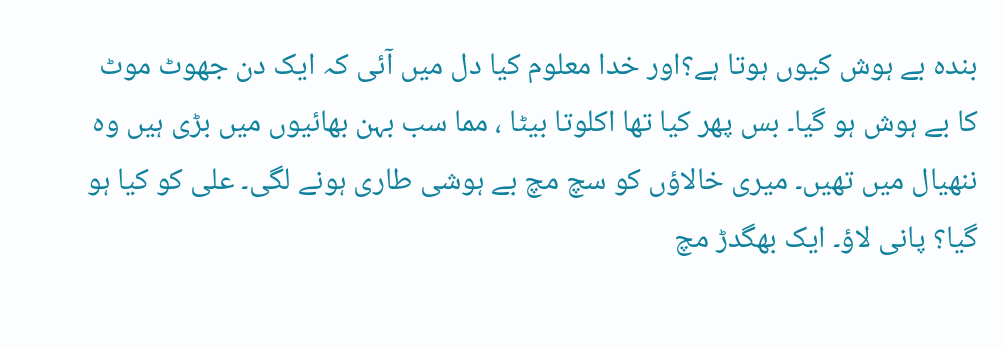بندہ بے ہوش کیوں ہوتا ہے؟اور خدا معلوم کیا دل میں آئی کہ ایک دن جھوٹ موٹ کا بے ہوش ہو گیا۔ بس پھر کیا تھا اکلوتا بیٹا ، مما سب بہن بھائیوں میں بڑی ہیں وہ ننھیال میں تھیں۔ میری خالاؤں کو سچ مچ بے ہوشی طاری ہونے لگی۔ علی کو کیا ہو گیا؟ پانی لاؤ۔ ایک بھگدڑ مچ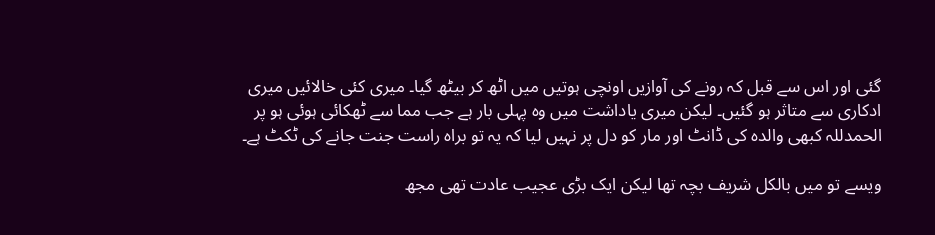گئی اور اس سے قبل کہ رونے کی آوازیں اونچی ہوتیں میں اٹھ کر بیٹھ گیا۔ میری کئی خالائیں میری ادکاری سے متاثر ہو گئیں۔ لیکن میری یاداشت میں وہ پہلی بار ہے جب مما سے ٹھکائی ہوئی ہو پر الحمدللہ کبھی والدہ کی ڈانٹ اور مار کو دل پر نہیں لیا کہ یہ تو براہ راست جنت جانے کی ٹکٹ ہے۔

ویسے تو میں بالکل شریف بچہ تھا لیکن ایک بڑی عجیب عادت تھی مجھ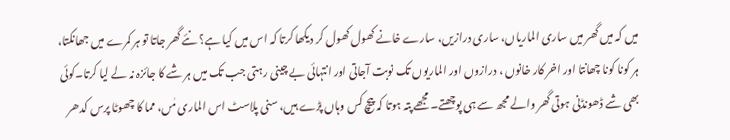میں کہ میں گھر میں ساری الماریاں، ساری درازیں، سارے خانے کھول کھول کر دیکھا کرتا کہ اس میں کیا ہے؟ نئے گھر جاتا تو ہر کمرے میں جھانکتا، ہر کونا کونا چھانتا اور اخر کار خانوں ، درازوں اور الماریوں تک نوبت آجاتی اور انتہائی بے چینی رہتی جب تک میں ہر شے کا جائزہ نہ لے لیا کرتا۔کوئی بھی شے ڈھونڈنی ہوتی گھر والے مجھ سے ہی پوچھتے۔ مجھے پتہ ہوتا کہ پیچ کس وہاں پڑے ہیں، سنی پلاسٹ اس الماری مٰں، مما کا چھوٹا پرس کدھر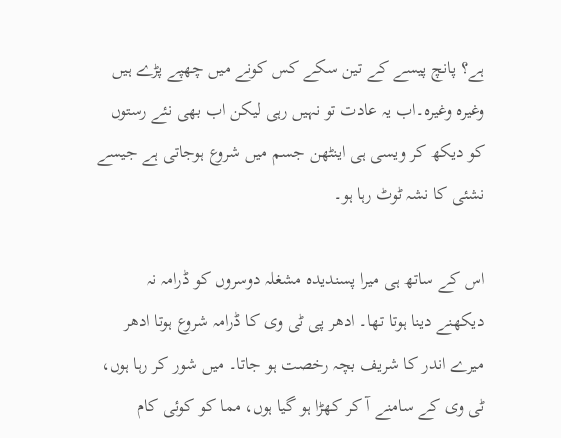ہے؟ پانچ پیسے کے تین سکے کس کونے میں چھپے پڑے ہیں وغیرہ وغیرہ۔اب یہ عادت تو نہیں رہی لیکن اب بھی نئے رستوں کو دیکھ کر ویسی ہی اینٹھن جسم میں شروع ہوجاتی ہے جیسے نشئی کا نشہ ٹوٹ رہا ہو۔

اس کے ساتھ ہی میرا پسندیدہ مشغلہ دوسروں کو ڈرامہ نہ دیکھنے دینا ہوتا تھا۔ ادھر پی ٹی وی کا ڈرامہ شروع ہوتا ادھر میرے اندر کا شریف بچہ رخصت ہو جاتا۔ میں شور کر رہا ہوں، ٹی وی کے سامنے آ کر کھڑا ہو گیا ہوں، مما کو کوئی کام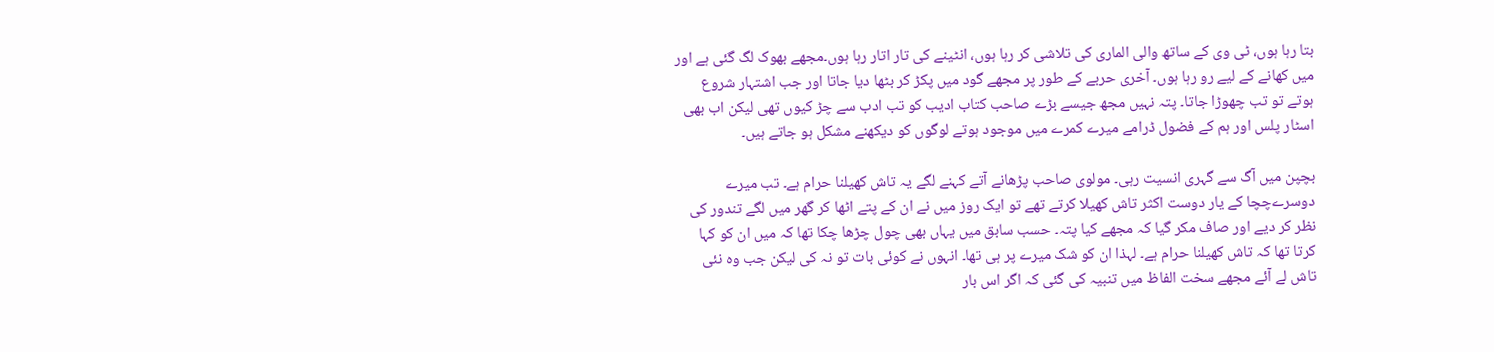بتا رہا ہوں، ٹی وی کے ساتھ والی الماری کی تلاشی کر رہا ہوں، انٹینے کی تار اتار رہا ہوں۔مجھے بھوک لگ گئی ہے اور میں کھانے کے لیے رو رہا ہوں۔ آخری حربے کے طور پر مجھے گود میں پکڑ کر بٹھا دیا جاتا اور جب اشتہار شروع ہوتے تو تب چھوڑا جاتا۔ پتہ نہیں مجھ جیسے بڑے صاحب کتاب ادیب کو تب ادب سے چڑ کیوں تھی لیکن اب بھی اسٹار پلس اور ہم کے فضول ڈرامے میرے کمرے میں موجود ہوتے لوگوں کو دیکھنے مشکل ہو جاتے ہیں۔

بچپن میں آگ سے گہری انسیت رہی۔ مولوی صاحب پڑھانے آتے کہنے لگے یہ تاش کھیلنا حرام ہے۔ تب میرے دوسرےچچا کے یار دوست اکثر تاش کھیلا کرتے تھے تو ایک روز میں نے ان کے پتے اٹھا کر گھر میں لگے تندور کی نظر کر دیے اور صاف مکر گیا کہ مجھے کیا پتہ۔ حسب سابق میں یہاں بھی چول چڑھا چکا تھا کہ میں ان کو کہا کرتا تھا کہ تاش کھیلنا حرام ہے۔ لہذا ان کو شک میرے پر ہی تھا۔ انہوں نے کوئی بات تو نہ کی لیکن جب وہ نئی تاش لے آئے مجھے سخت الفاظ میں تنبیہ کی گئی کہ اگر اس بار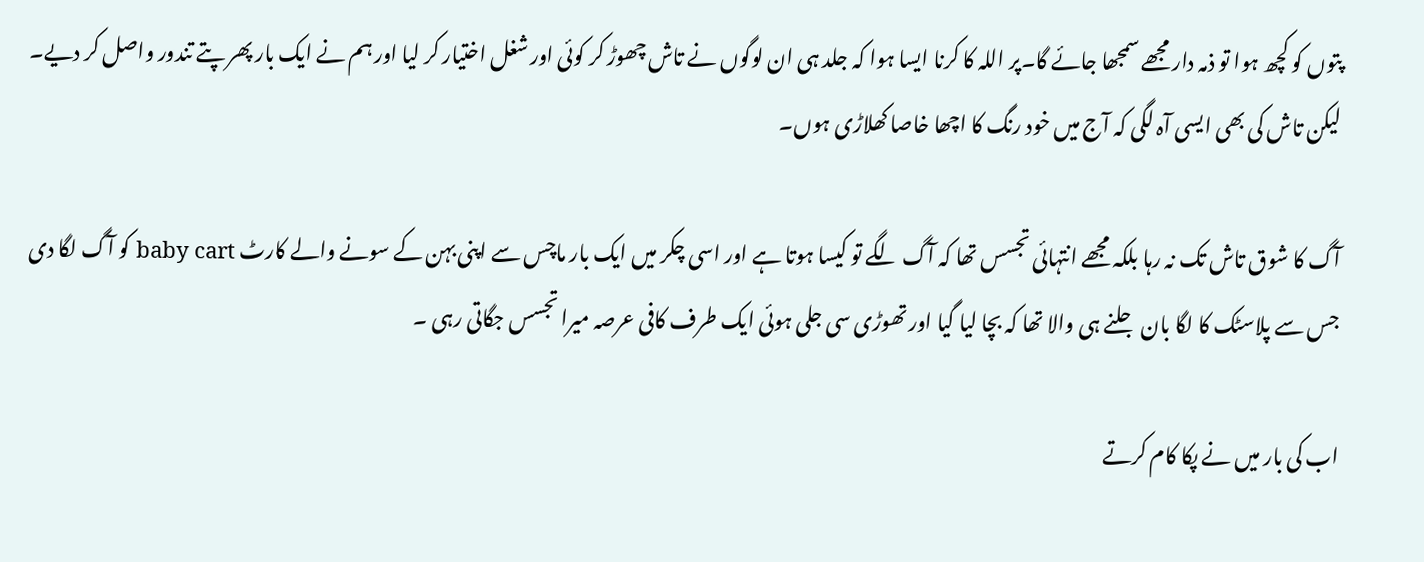پتوں کو کچھ ہوا تو ذمہ دار مجھے سمجھا جائے گا۔پر اللہ کا کرنا ایسا ہوا کہ جلد ہی ان لوگوں نے تاش چھوڑ کر کوئی اور شغل اختیار کر لیا اور ہم نے ایک بار پھر پتے تندور واصل کر دیے۔ لیکن تاش کی بھی ایسی آہ لگی کہ آج میں خود رنگ کا اچھا خاصا کھلاڑی ہوں۔

آگ کا شوق تاش تک نہ رہا بلکہ مجھے انتہائی تجسس تھا کہ آگ لگے تو کیسا ہوتا ہے اور اسی چکر میں ایک بار ماچس سے اپنی بہن کے سونے والے کارٹ baby cart کو آگ لگا دی جس سے پلاسٹک کا لگا بان جلنے ہی والا تھا کہ بچا لیا گیا اور تھوڑی سی جلی ہوئی ایک طرف کافی عرصہ میرا تجسس جگاتی رہی ۔

اب کی بار میں نے پکا کام کرتے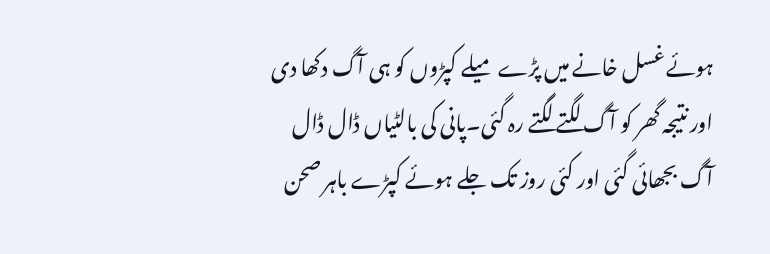ہوئے غسل خانے میں پڑے میلے کپڑوں کو ہی آگ دکھا دی اور نتیجہ گھر کو آگ لگتے لگتے رہ گئی۔پانی کی بالٹیاں ڈال ڈال آگ بجھائی گئی اور کئی روز تک جلے ہوئے کپڑے باہر صحن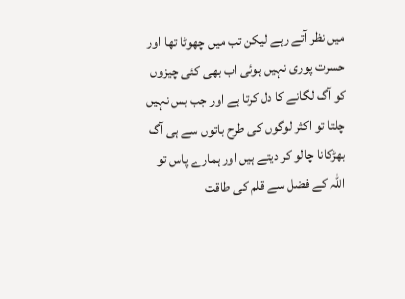میں نظر آتے رہے لیکن تب میں چھوٹا تھا اور حسرت پوری نہیں ہوئی اب بھی کئی چیزوں کو آگ لگانے کا دل کرتا ہے اور جب بس نہیں چلتا تو اکثر لوگوں کی طرح باتوں سے ہی آگ بھڑکانا چالو کر دیتے ہیں اور ہمارے پاس تو اللہ کے فضل سے قلم کی طاقت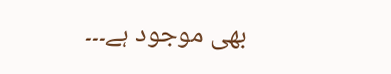بھی موجود ہے۔۔۔